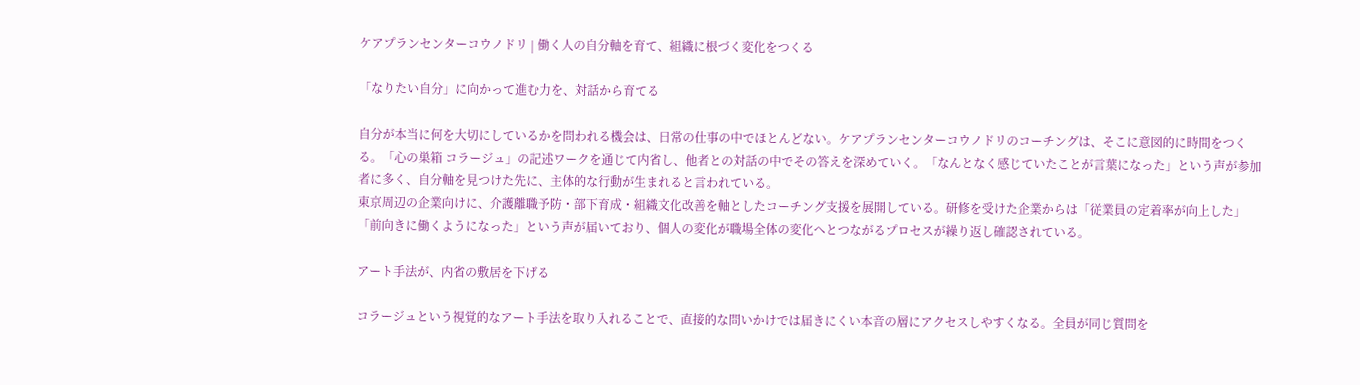ケアプランセンターコウノドリ | 働く人の自分軸を育て、組織に根づく変化をつくる

「なりたい自分」に向かって進む力を、対話から育てる

自分が本当に何を大切にしているかを問われる機会は、日常の仕事の中でほとんどない。ケアプランセンターコウノドリのコーチングは、そこに意図的に時間をつくる。「心の巣箱 コラージュ」の記述ワークを通じて内省し、他者との対話の中でその答えを深めていく。「なんとなく感じていたことが言葉になった」という声が参加者に多く、自分軸を見つけた先に、主体的な行動が生まれると言われている。
東京周辺の企業向けに、介護離職予防・部下育成・組織文化改善を軸としたコーチング支援を展開している。研修を受けた企業からは「従業員の定着率が向上した」「前向きに働くようになった」という声が届いており、個人の変化が職場全体の変化へとつながるプロセスが繰り返し確認されている。

アート手法が、内省の敷居を下げる

コラージュという視覚的なアート手法を取り入れることで、直接的な問いかけでは届きにくい本音の層にアクセスしやすくなる。全員が同じ質問を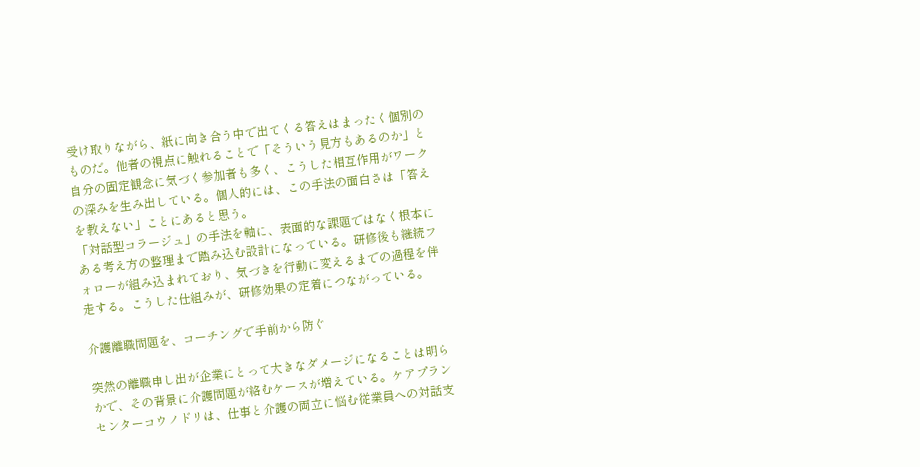受け取りながら、紙に向き合う中で出てくる答えはまったく個別のものだ。他者の視点に触れることで「そういう見方もあるのか」と自分の固定観念に気づく参加者も多く、こうした相互作用がワークの深みを生み出している。個人的には、この手法の面白さは「答えを教えない」ことにあると思う。
「対話型コラージュ」の手法を軸に、表面的な課題ではなく根本にある考え方の整理まで踏み込む設計になっている。研修後も継続フォローが組み込まれており、気づきを行動に変えるまでの過程を伴走する。こうした仕組みが、研修効果の定着につながっている。

介護離職問題を、コーチングで手前から防ぐ

突然の離職申し出が企業にとって大きなダメージになることは明らかで、その背景に介護問題が絡むケースが増えている。ケアプランセンターコウノドリは、仕事と介護の両立に悩む従業員への対話支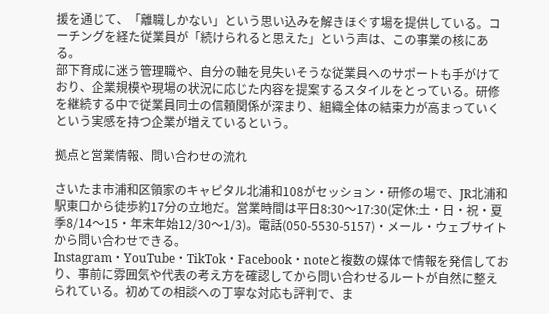援を通じて、「離職しかない」という思い込みを解きほぐす場を提供している。コーチングを経た従業員が「続けられると思えた」という声は、この事業の核にある。
部下育成に迷う管理職や、自分の軸を見失いそうな従業員へのサポートも手がけており、企業規模や現場の状況に応じた内容を提案するスタイルをとっている。研修を継続する中で従業員同士の信頼関係が深まり、組織全体の結束力が高まっていくという実感を持つ企業が増えているという。

拠点と営業情報、問い合わせの流れ

さいたま市浦和区領家のキャピタル北浦和108がセッション・研修の場で、JR北浦和駅東口から徒歩約17分の立地だ。営業時間は平日8:30〜17:30(定休:土・日・祝・夏季8/14〜15・年末年始12/30〜1/3)。電話(050-5530-5157)・メール・ウェブサイトから問い合わせできる。
Instagram・YouTube・TikTok・Facebook・noteと複数の媒体で情報を発信しており、事前に雰囲気や代表の考え方を確認してから問い合わせるルートが自然に整えられている。初めての相談への丁寧な対応も評判で、ま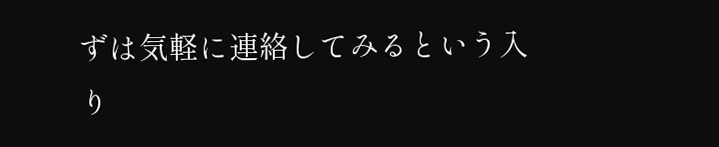ずは気軽に連絡してみるという入り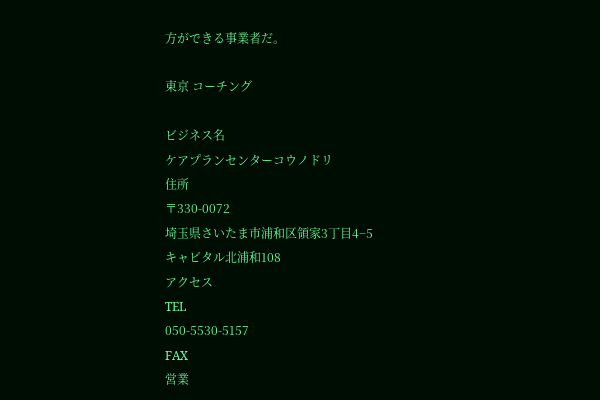方ができる事業者だ。

東京 コーチング

ビジネス名
ケアプランセンターコウノドリ
住所
〒330-0072
埼玉県さいたま市浦和区領家3丁目4−5
キャピタル北浦和108
アクセス
TEL
050-5530-5157
FAX
営業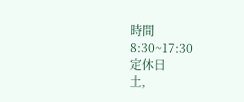時間
8:30~17:30
定休日
土,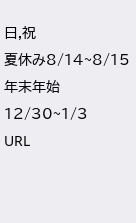日,祝
夏休み8/14~8/15
年末年始12/30~1/3
URL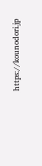https://kounodori.jp